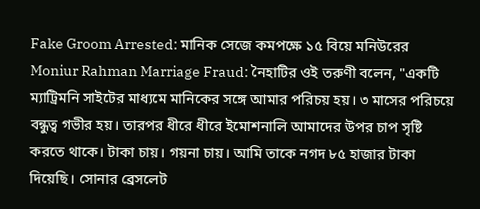Fake Groom Arrested: মানিক সেজে কমপক্ষে ১৫ বিয়ে মনিউরের
Moniur Rahman Marriage Fraud: নৈহাটির ওই তরুণী বলেন, "একটি ম্যাট্রিমনি সাইটের মাধ্যমে মানিকের সঙ্গে আমার পরিচয় হয়। ৩ মাসের পরিচয়ে বন্ধুত্ব গভীর হয়। তারপর ধীরে ধীরে ইমোশনালি আমাদের উপর চাপ সৃষ্টি করতে থাকে। টাকা চায়। গয়না চায়। আমি তাকে নগদ ৮৫ হাজার টাকা দিয়েছি। সোনার ব্রেসলেট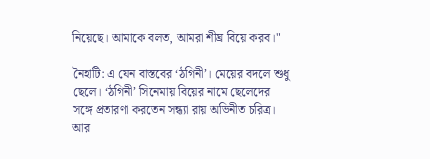নিয়েছে। আমাকে বলত, আমরা শীঘ্র বিয়ে করব।"

নৈহাটি: এ যেন বাস্তবের ‘ঠগিনী’। মেয়ের বদলে শুধু ছেলে। ‘ঠগিনী’ সিনেমায় বিয়ের নামে ছেলেদের সঙ্গে প্রতারণা করতেন সন্ধ্যা রায় অভিনীত চরিত্র। আর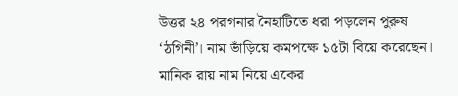উত্তর ২৪ পরগনার নৈহাটিতে ধরা পড়লেন পুরুষ ‘ঠগিনী’। নাম ভাঁড়িয়ে কমপক্ষে ১৫টা বিয়ে করেছেন। মানিক রায় নাম নিয়ে একের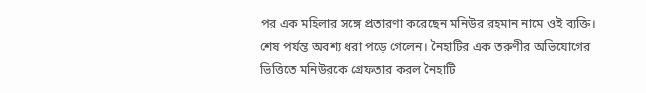পর এক মহিলার সঙ্গে প্রতারণা করেছেন মনিউর রহমান নামে ওই ব্যক্তি। শেষ পর্যন্ত অবশ্য ধরা পড়ে গেলেন। নৈহাটির এক তরুণীর অভিযোগের ভিত্তিতে মনিউরকে গ্রেফতার করল নৈহাটি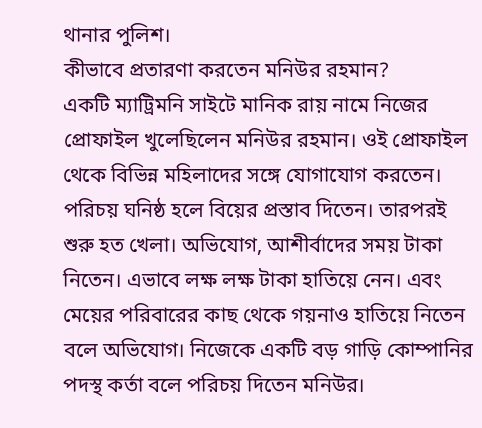থানার পুলিশ।
কীভাবে প্রতারণা করতেন মনিউর রহমান?
একটি ম্যাট্রিমনি সাইটে মানিক রায় নামে নিজের প্রোফাইল খুলেছিলেন মনিউর রহমান। ওই প্রোফাইল থেকে বিভিন্ন মহিলাদের সঙ্গে যোগাযোগ করতেন। পরিচয় ঘনিষ্ঠ হলে বিয়ের প্রস্তাব দিতেন। তারপরই শুরু হত খেলা। অভিযোগ, আশীর্বাদের সময় টাকা নিতেন। এভাবে লক্ষ লক্ষ টাকা হাতিয়ে নেন। এবং মেয়ের পরিবারের কাছ থেকে গয়নাও হাতিয়ে নিতেন বলে অভিযোগ। নিজেকে একটি বড় গাড়ি কোম্পানির পদস্থ কর্তা বলে পরিচয় দিতেন মনিউর।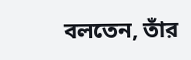বলতেন, তাঁর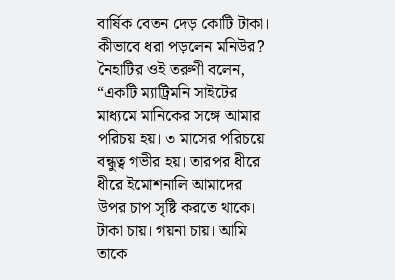বার্ষিক বেতন দেড় কোটি টাকা।
কীভাবে ধরা পড়লেন মনিউর?
নৈহাটির ওই তরুণী বলেন, “একটি ম্যাট্রিমনি সাইটের মাধ্যমে মানিকের সঙ্গে আমার পরিচয় হয়। ৩ মাসের পরিচয়ে বন্ধুত্ব গভীর হয়। তারপর ধীরে ধীরে ইমোশনালি আমাদের উপর চাপ সৃষ্টি করতে থাকে। টাকা চায়। গয়না চায়। আমি তাকে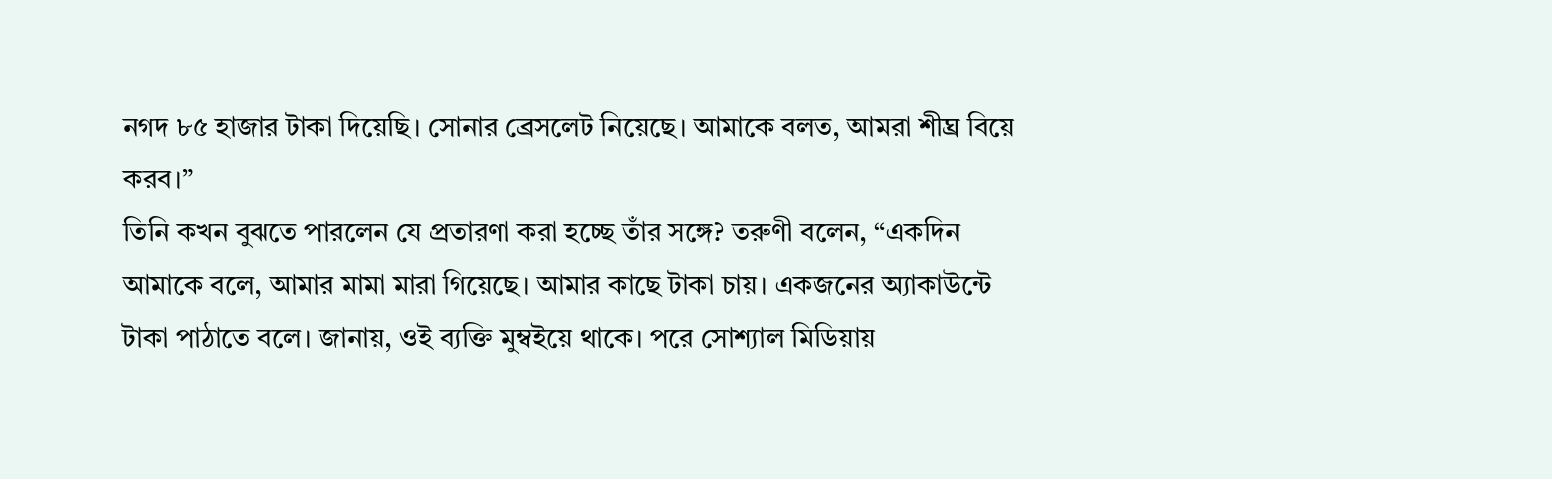নগদ ৮৫ হাজার টাকা দিয়েছি। সোনার ব্রেসলেট নিয়েছে। আমাকে বলত, আমরা শীঘ্র বিয়ে করব।”
তিনি কখন বুঝতে পারলেন যে প্রতারণা করা হচ্ছে তাঁর সঙ্গে? তরুণী বলেন, “একদিন আমাকে বলে, আমার মামা মারা গিয়েছে। আমার কাছে টাকা চায়। একজনের অ্যাকাউন্টে টাকা পাঠাতে বলে। জানায়, ওই ব্যক্তি মুম্বইয়ে থাকে। পরে সোশ্যাল মিডিয়ায়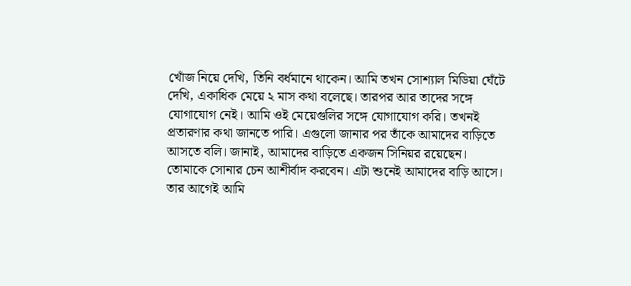খোঁজ নিয়ে দেখি, তিনি বর্ধমানে থাকেন। আমি তখন সোশ্যাল মিডিয়া ঘেঁটে দেখি, একাধিক মেয়ে ২ মাস কথা বলেছে। তারপর আর তাদের সঙ্গে যোগাযোগ নেই। আমি ওই মেয়েগুলির সঙ্গে যোগাযোগ করি। তখনই প্রতারণার কথা জানতে পারি। এগুলো জানার পর তাঁকে আমাদের বাড়িতে আসতে বলি। জানাই, আমাদের বাড়িতে একজন সিনিয়র রয়েছেন। তোমাকে সোনার চেন আশীর্বাদ করবেন। এটা শুনেই আমাদের বাড়ি আসে। তার আগেই আমি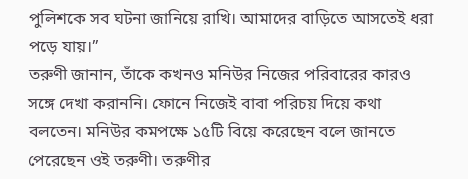পুলিশকে সব ঘটনা জানিয়ে রাখি। আমাদের বাড়িতে আসতেই ধরা পড়ে যায়।”
তরুণী জানান, তাঁকে কখনও মনিউর নিজের পরিবারের কারও সঙ্গে দেখা করাননি। ফোনে নিজেই বাবা পরিচয় দিয়ে কথা বলতেন। মনিউর কমপক্ষে ১৫টি বিয়ে করেছেন বলে জানতে পেরেছেন ওই তরুণী। তরুণীর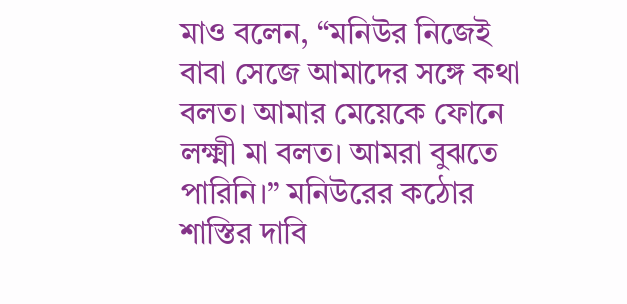মাও বলেন, “মনিউর নিজেই বাবা সেজে আমাদের সঙ্গে কথা বলত। আমার মেয়েকে ফোনে লক্ষ্মী মা বলত। আমরা বুঝতে পারিনি।” মনিউরের কঠোর শাস্তির দাবি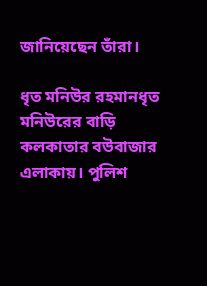জানিয়েছেন তাঁরা।

ধৃত মনিউর রহমানধৃত মনিউরের বাড়ি কলকাতার বউবাজার এলাকায়। পুলিশ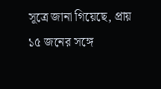সূত্রে জানা গিয়েছে, প্রায় ১৫ জনের সঙ্গে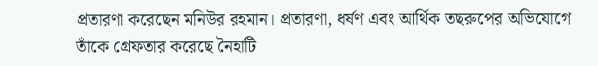প্রতারণা করেছেন মনিউর রহমান। প্রতারণা, ধর্ষণ এবং আর্থিক তছরুপের অভিযোগে তাঁকে গ্রেফতার করেছে নৈহাটি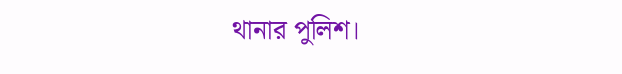থানার পুলিশ।